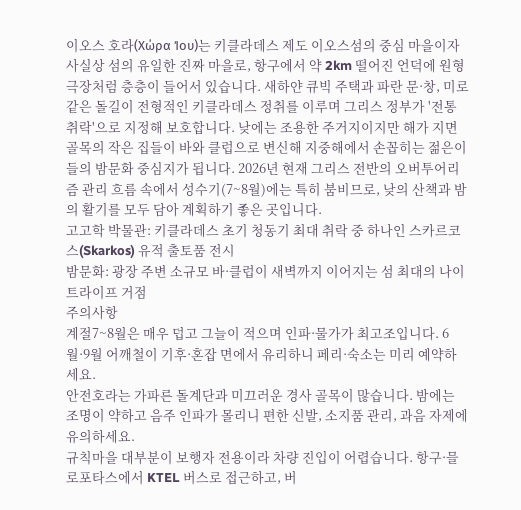이오스 호라(Χώρα Ίου)는 키클라데스 제도 이오스섬의 중심 마을이자 사실상 섬의 유일한 진짜 마을로, 항구에서 약 2km 떨어진 언덕에 원형극장처럼 층층이 들어서 있습니다. 새하얀 큐빅 주택과 파란 문·창, 미로 같은 돌길이 전형적인 키클라데스 정취를 이루며 그리스 정부가 '전통 취락'으로 지정해 보호합니다. 낮에는 조용한 주거지이지만 해가 지면 골목의 작은 집들이 바와 클럽으로 변신해 지중해에서 손꼽히는 젊은이들의 밤문화 중심지가 됩니다. 2026년 현재 그리스 전반의 오버투어리즘 관리 흐름 속에서 성수기(7~8월)에는 특히 붐비므로, 낮의 산책과 밤의 활기를 모두 담아 계획하기 좋은 곳입니다.
고고학 박물관: 키클라데스 초기 청동기 최대 취락 중 하나인 스카르코스(Skarkos) 유적 출토품 전시
밤문화: 광장 주변 소규모 바·클럽이 새벽까지 이어지는 섬 최대의 나이트라이프 거점
주의사항
계절7~8월은 매우 덥고 그늘이 적으며 인파·물가가 최고조입니다. 6월·9월 어깨철이 기후·혼잡 면에서 유리하니 페리·숙소는 미리 예약하세요.
안전호라는 가파른 돌계단과 미끄러운 경사 골목이 많습니다. 밤에는 조명이 약하고 음주 인파가 몰리니 편한 신발, 소지품 관리, 과음 자제에 유의하세요.
규칙마을 대부분이 보행자 전용이라 차량 진입이 어렵습니다. 항구·믈로포타스에서 KTEL 버스로 접근하고, 버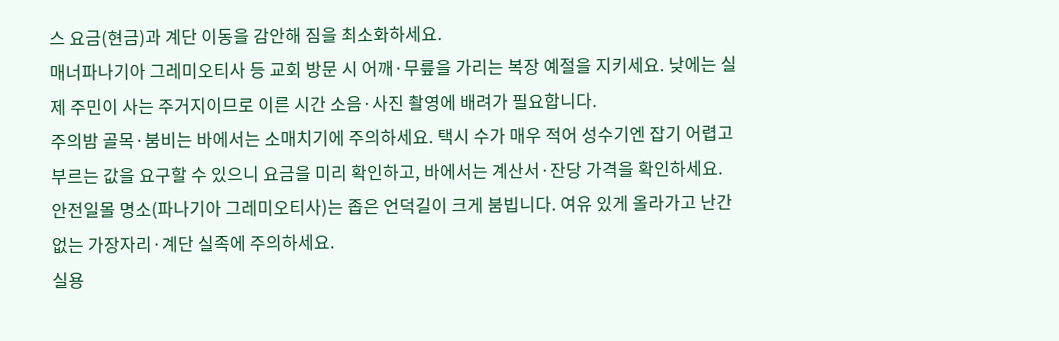스 요금(현금)과 계단 이동을 감안해 짐을 최소화하세요.
매너파나기아 그레미오티사 등 교회 방문 시 어깨·무릎을 가리는 복장 예절을 지키세요. 낮에는 실제 주민이 사는 주거지이므로 이른 시간 소음·사진 촬영에 배려가 필요합니다.
주의밤 골목·붐비는 바에서는 소매치기에 주의하세요. 택시 수가 매우 적어 성수기엔 잡기 어렵고 부르는 값을 요구할 수 있으니 요금을 미리 확인하고, 바에서는 계산서·잔당 가격을 확인하세요.
안전일몰 명소(파나기아 그레미오티사)는 좁은 언덕길이 크게 붐빕니다. 여유 있게 올라가고 난간 없는 가장자리·계단 실족에 주의하세요.
실용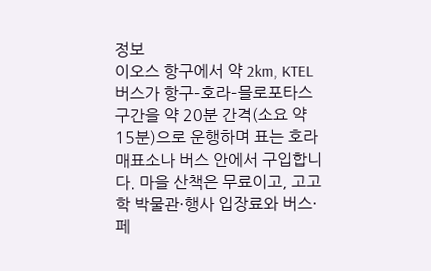정보
이오스 항구에서 약 2km, KTEL 버스가 항구–호라–믈로포타스 구간을 약 20분 간격(소요 약 15분)으로 운행하며 표는 호라 매표소나 버스 안에서 구입합니다. 마을 산책은 무료이고, 고고학 박물관·행사 입장료와 버스·페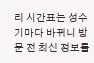리 시간표는 성수기마다 바뀌니 방문 전 최신 정보를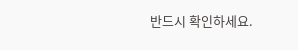반드시 확인하세요.